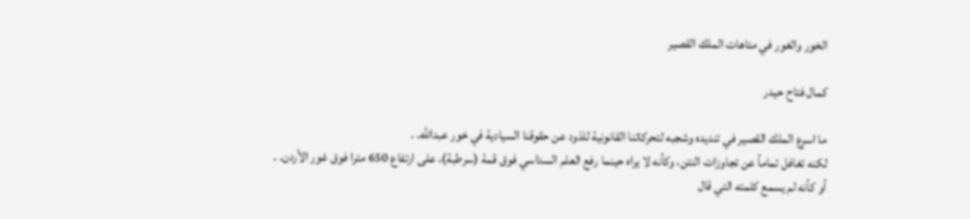الخور والغور في متاهات الملك القصير

كمال فتاح حيدر

ما اسرع الملك القصير في تنديده وشجبه لتحركاتنا القانونية للذود عن حقوقنا السيادية في خور عبدالله. .
لكنه تغافل تماماً عن تجاوزات النتن، وكأنه لا يراه حينما رفع العلم السداسي فوق قمة (سرطبة)، على ارتفاع 650 مترا فوق غور الأردن. .
أو كأنه لم يسمع كلمته التي قال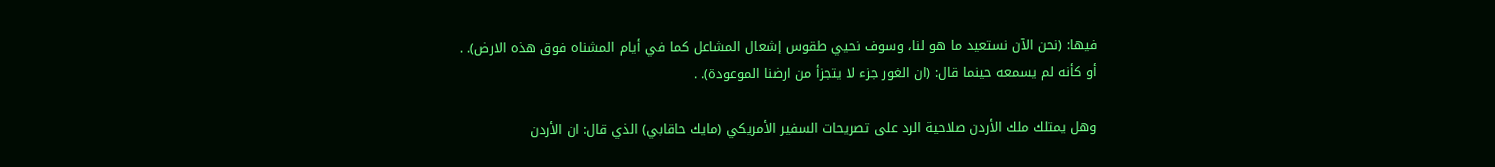فيها: (نحن الآن نستعيد ما هو لنا، وسوف نحيي طقوس إشعال المشاعل كما في أيام المشناه فوق هذه الارض). .
أو كأنه لم يسمعه حينما قال: (ان الغور جزء لا يتجزأ من ارضنا الموعودة). .

وهل يمتلك ملك الأردن صلاحية الرد على تصريحات السفير الأمريكي (مايك حاقابي) الذي قال: ان الأردن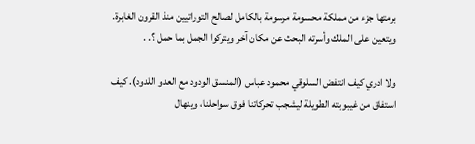برمتها جزء من مملكة محسومة مرسومة بالكامل لصالح التوراتيين منذ القرون الغابرة. ويتعين على الملك وأسرته البحث عن مكان آخر ويتركوا الجمل بما حمل ؟. .

ولا ادري كيف انتفض السلوقي محمود عباس (المنسق الودود مع العدو اللدود). كيف استفاق من غيبوبته الطويلة ليشجب تحركاتنا فوق سواحلنا، وينهال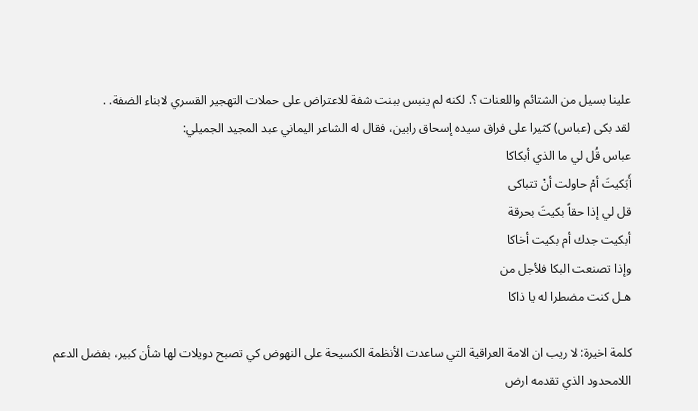علينا بسيل من الشتائم واللعنات ؟. لكنه لم ينبس ببنت شفة للاعتراض على حملات التهجير القسري لابناء الضفة. .
لقد بكى (عباس) كثيرا على فراق سيده إسحاق رابين، فقال له الشاعر اليماني عبد المجيد الجميلي:
عباس قُل لي ما الذي أبكاكا
أَبَكيتَ أمْ حاولت أنْ تتباكى
قل لي إذا حقاً بكيتَ بحرقة
أبكيت جدك أم بكيت أخاكا
وإذا تصنعت البكا فلأجل من
هـل كنت مضطرا له يا ذاكا

كلمة اخيرة: لا ريب ان الامة العراقية التي ساعدت الأنظمة الكسيحة على النهوض كي تصبح دويلات لها شأن كبير، بفضل الدعم اللامحدود الذي تقدمه ارض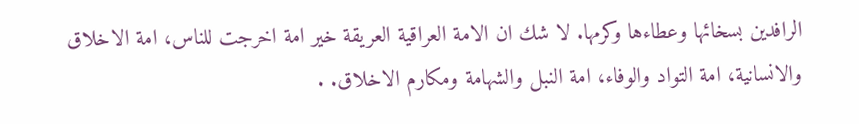الرافدين بسخائها وعطاءها وكرمها. لا شك ان الامة العراقية العريقة خير امة اخرجت للناس، امة الاخلاق والانسانية، امة التواد والوفاء، امة النبل والشهامة ومكارم الاخلاق. .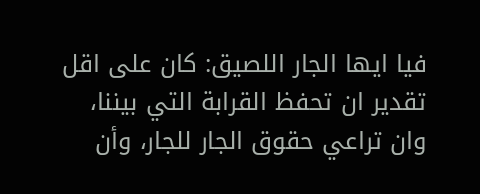فيا ايها الجار اللصيق: كان على اقل تقدير ان تحفظ القرابة التي بيننا، وان تراعي حقوق الجار للجار، وأن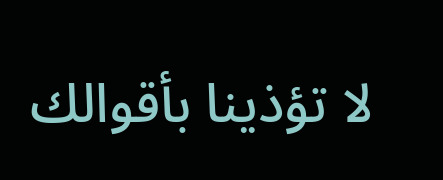لا تؤذينا بأقوالك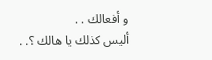و أفعالك . .
أليس كذلك يا هالك ؟. .